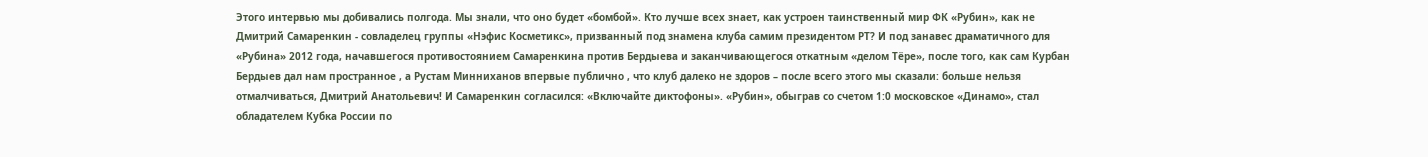Этого интервью мы добивались полгода. Мы знали, что оно будет «бомбой». Кто лучше всех знает, как устроен таинственный мир ФК «Рубин», как не Дмитрий Самаренкин - совладелец группы «Нэфис Косметикс», призванный под знамена клуба самим президентом РТ? И под занавес драматичного для «Рубина» 2012 года, начавшегося противостоянием Самаренкина против Бердыева и заканчивающегося откатным «делом Тёре», после того, как сам Курбан Бердыев дал нам пространное , а Рустам Минниханов впервые публично , что клуб далеко не здоров – после всего этого мы сказали: больше нельзя отмалчиваться, Дмитрий Анатольевич! И Самаренкин согласился: «Включайте диктофоны». «Рубин», обыграв со счетом 1:0 московское «Динамо», стал обладателем Кубка России по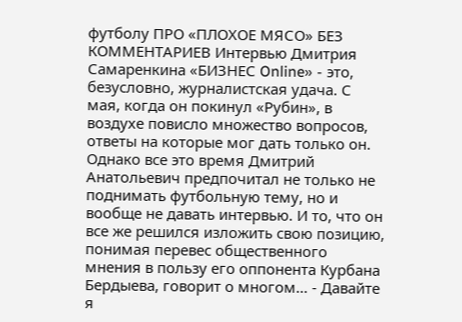футболу ПРО «ПЛОХОЕ МЯСО» БЕЗ КОММЕНТАРИЕВ Интервью Дмитрия Самаренкина «БИЗНЕС Online» - это, безусловно, журналистская удача. С мая, когда он покинул «Рубин», в воздухе повисло множество вопросов, ответы на которые мог дать только он. Однако все это время Дмитрий Анатольевич предпочитал не только не поднимать футбольную тему, но и вообще не давать интервью. И то, что он все же решился изложить свою позицию, понимая перевес общественного мнения в пользу его оппонента Курбана Бердыева, говорит о многом… - Давайте я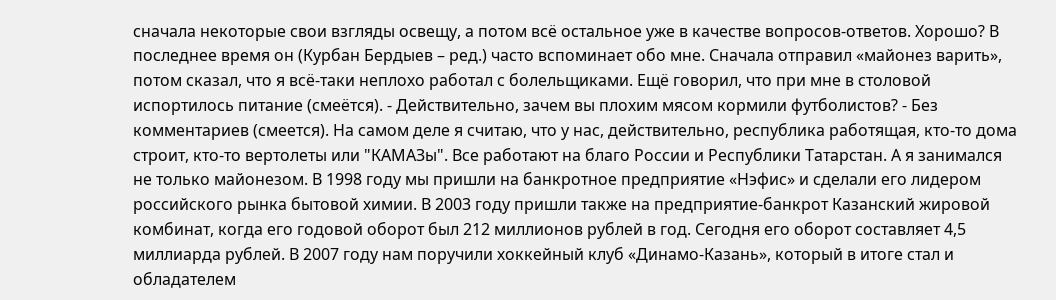сначала некоторые свои взгляды освещу, а потом всё остальное уже в качестве вопросов-ответов. Хорошо? В последнее время он (Курбан Бердыев – ред.) часто вспоминает обо мне. Сначала отправил «майонез варить», потом сказал, что я всё-таки неплохо работал с болельщиками. Ещё говорил, что при мне в столовой испортилось питание (смеётся). - Действительно, зачем вы плохим мясом кормили футболистов? - Без комментариев (смеется). На самом деле я считаю, что у нас, действительно, республика работящая, кто-то дома строит, кто-то вертолеты или "КАМАЗы". Все работают на благо России и Республики Татарстан. А я занимался не только майонезом. В 1998 году мы пришли на банкротное предприятие «Нэфис» и сделали его лидером российского рынка бытовой химии. В 2003 году пришли также на предприятие-банкрот Казанский жировой комбинат, когда его годовой оборот был 212 миллионов рублей в год. Сегодня его оборот составляет 4,5 миллиарда рублей. В 2007 году нам поручили хоккейный клуб «Динамо-Казань», который в итоге стал и обладателем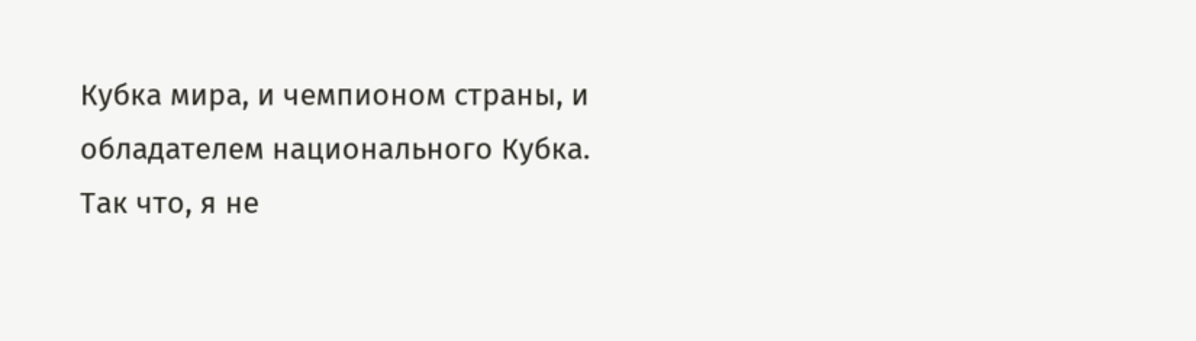Кубка мира, и чемпионом страны, и обладателем национального Кубка. Так что, я не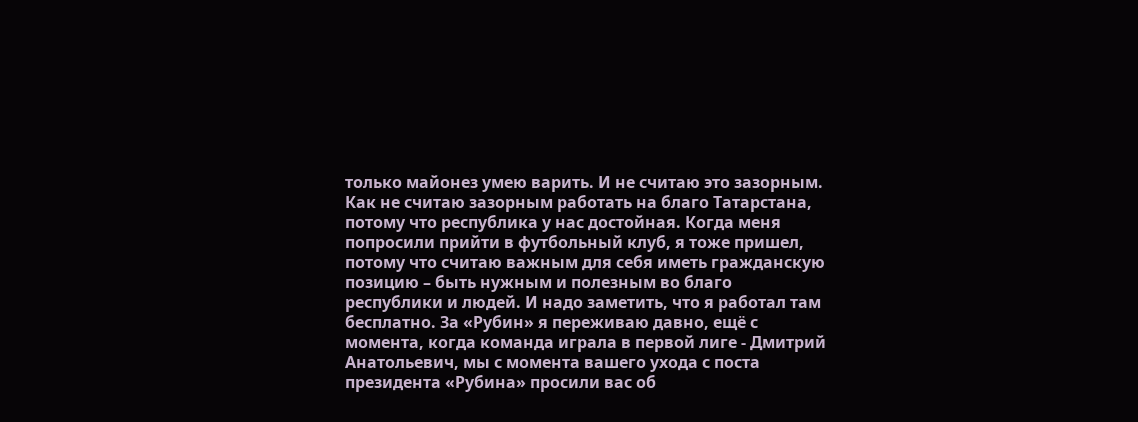только майонез умею варить. И не считаю это зазорным. Как не считаю зазорным работать на благо Татарстана, потому что республика у нас достойная. Когда меня попросили прийти в футбольный клуб, я тоже пришел, потому что считаю важным для себя иметь гражданскую позицию – быть нужным и полезным во благо республики и людей. И надо заметить, что я работал там бесплатно. За «Рубин» я переживаю давно, ещё с момента, когда команда играла в первой лиге - Дмитрий Анатольевич, мы с момента вашего ухода с поста президента «Рубина» просили вас об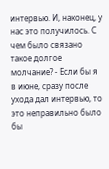интервью. И, наконец, у нас это получилось. С чем было связано такое долгое молчание? - Если бы я в июне, сразу после ухода дал интервью, то это неправильно было бы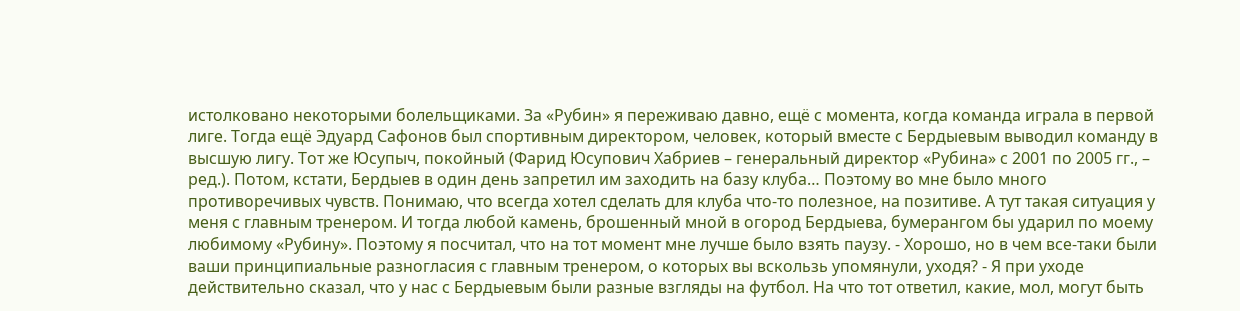истолковано некоторыми болельщиками. За «Рубин» я переживаю давно, ещё с момента, когда команда играла в первой лиге. Тогда ещё Эдуард Сафонов был спортивным директором, человек, который вместе с Бердыевым выводил команду в высшую лигу. Тот же Юсупыч, покойный (Фарид Юсупович Хабриев – генеральный директор «Рубина» с 2001 по 2005 гг., – ред.). Потом, кстати, Бердыев в один день запретил им заходить на базу клуба… Поэтому во мне было много противоречивых чувств. Понимаю, что всегда хотел сделать для клуба что-то полезное, на позитиве. А тут такая ситуация у меня с главным тренером. И тогда любой камень, брошенный мной в огород Бердыева, бумерангом бы ударил по моему любимому «Рубину». Поэтому я посчитал, что на тот момент мне лучше было взять паузу. - Хорошо, но в чем все-таки были ваши принципиальные разногласия с главным тренером, о которых вы вскользь упомянули, уходя? - Я при уходе действительно сказал, что у нас с Бердыевым были разные взгляды на футбол. На что тот ответил, какие, мол, могут быть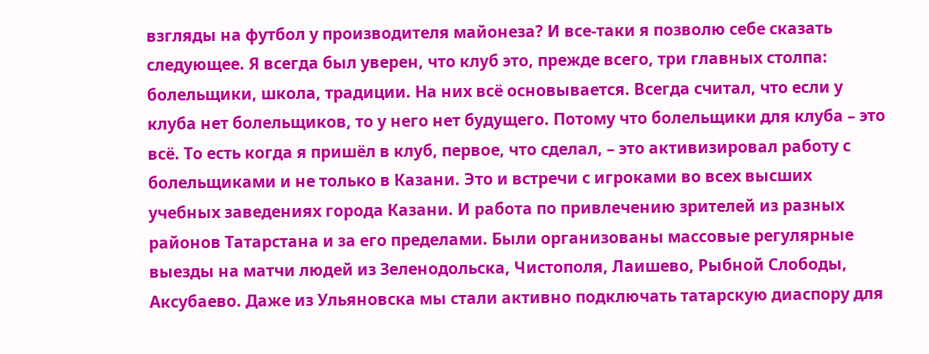взгляды на футбол у производителя майонеза? И все-таки я позволю себе сказать следующее. Я всегда был уверен, что клуб это, прежде всего, три главных столпа: болельщики, школа, традиции. На них всё основывается. Всегда считал, что если у клуба нет болельщиков, то у него нет будущего. Потому что болельщики для клуба – это всё. То есть когда я пришёл в клуб, первое, что сделал, – это активизировал работу с болельщиками и не только в Казани. Это и встречи с игроками во всех высших учебных заведениях города Казани. И работа по привлечению зрителей из разных районов Татарстана и за его пределами. Были организованы массовые регулярные выезды на матчи людей из Зеленодольска, Чистополя, Лаишево, Рыбной Слободы, Аксубаево. Даже из Ульяновска мы стали активно подключать татарскую диаспору для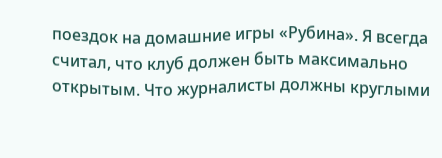поездок на домашние игры «Рубина». Я всегда считал, что клуб должен быть максимально открытым. Что журналисты должны круглыми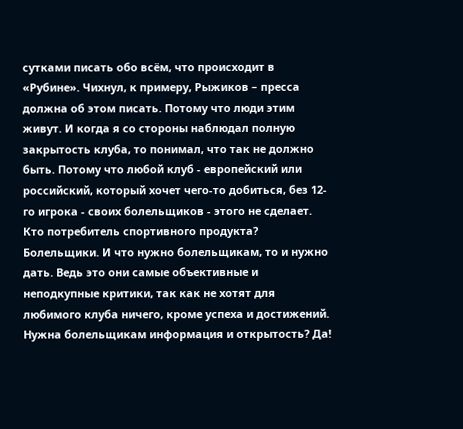сутками писать обо всём, что происходит в «Рубине». Чихнул, к примеру, Рыжиков – пресса должна об этом писать. Потому что люди этим живут. И когда я со стороны наблюдал полную закрытость клуба, то понимал, что так не должно быть. Потому что любой клуб - европейский или российский, который хочет чего-то добиться, без 12-го игрока - своих болельщиков - этого не сделает. Кто потребитель спортивного продукта? Болельщики. И что нужно болельщикам, то и нужно дать. Ведь это они самые объективные и неподкупные критики, так как не хотят для любимого клуба ничего, кроме успеха и достижений. Нужна болельщикам информация и открытость? Да!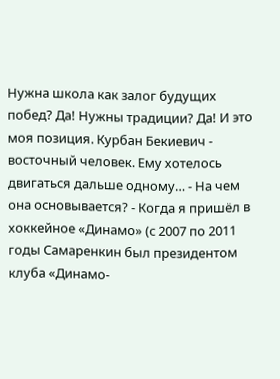Нужна школа как залог будущих побед? Да! Нужны традиции? Да! И это моя позиция. Курбан Бекиевич - восточный человек. Ему хотелось двигаться дальше одному… - На чем она основывается? - Когда я пришёл в хоккейное «Динамо» (с 2007 по 2011 годы Самаренкин был президентом клуба «Динамо-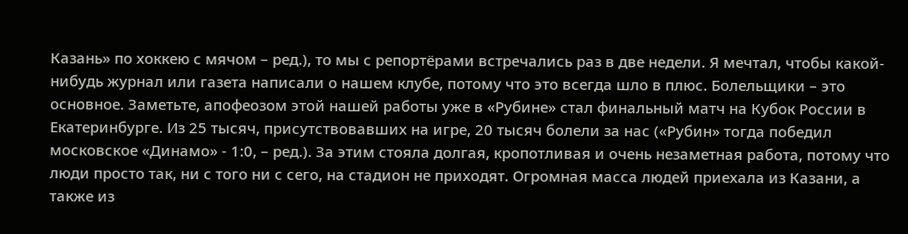Казань» по хоккею с мячом – ред.), то мы с репортёрами встречались раз в две недели. Я мечтал, чтобы какой-нибудь журнал или газета написали о нашем клубе, потому что это всегда шло в плюс. Болельщики – это основное. Заметьте, апофеозом этой нашей работы уже в «Рубине» стал финальный матч на Кубок России в Екатеринбурге. Из 25 тысяч, присутствовавших на игре, 20 тысяч болели за нас («Рубин» тогда победил московское «Динамо» - 1:0, – ред.). За этим стояла долгая, кропотливая и очень незаметная работа, потому что люди просто так, ни с того ни с сего, на стадион не приходят. Огромная масса людей приехала из Казани, а также из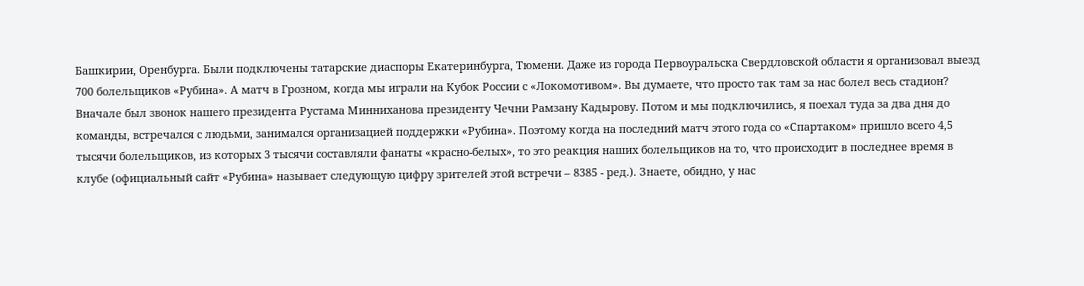Башкирии, Оренбурга. Были подключены татарские диаспоры Екатеринбурга, Тюмени. Даже из города Первоуральска Свердловской области я организовал выезд 700 болельщиков «Рубина». А матч в Грозном, когда мы играли на Кубок России с «Локомотивом». Вы думаете, что просто так там за нас болел весь стадион? Вначале был звонок нашего президента Рустама Минниханова президенту Чечни Рамзану Кадырову. Потом и мы подключились, я поехал туда за два дня до команды, встречался с людьми, занимался организацией поддержки «Рубина». Поэтому когда на последний матч этого года со «Спартаком» пришло всего 4,5 тысячи болельщиков, из которых 3 тысячи составляли фанаты «красно-белых», то это реакция наших болельщиков на то, что происходит в последнее время в клубе (официальный сайт «Рубина» называет следующую цифру зрителей этой встречи – 8385 - ред.). Знаете, обидно, у нас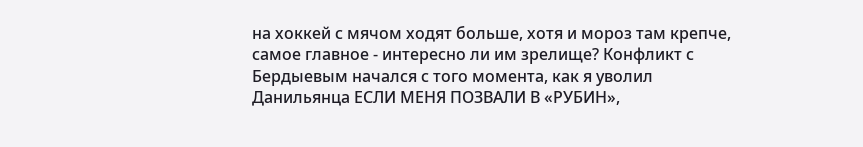на хоккей с мячом ходят больше, хотя и мороз там крепче, самое главное - интересно ли им зрелище? Конфликт с Бердыевым начался с того момента, как я уволил Данильянца ЕСЛИ МЕНЯ ПОЗВАЛИ В «РУБИН»,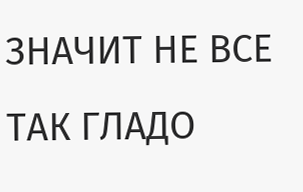ЗНАЧИТ НЕ ВСЕ ТАК ГЛАДО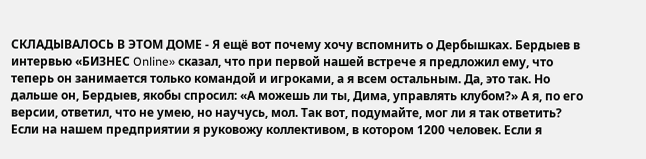СКЛАДЫВАЛОСЬ В ЭТОМ ДОМЕ - Я ещё вот почему хочу вспомнить о Дербышках. Бердыев в интервью «БИЗНЕС Online» сказал, что при первой нашей встрече я предложил ему, что теперь он занимается только командой и игроками, а я всем остальным. Да, это так. Но дальше он, Бердыев, якобы спросил: «А можешь ли ты, Дима, управлять клубом?» А я, по его версии, ответил, что не умею, но научусь, мол. Так вот, подумайте, мог ли я так ответить? Если на нашем предприятии я руковожу коллективом, в котором 1200 человек. Если я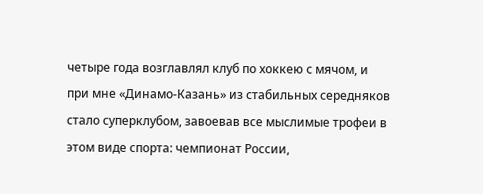четыре года возглавлял клуб по хоккею с мячом, и при мне «Динамо-Казань» из стабильных середняков стало суперклубом, завоевав все мыслимые трофеи в этом виде спорта: чемпионат России,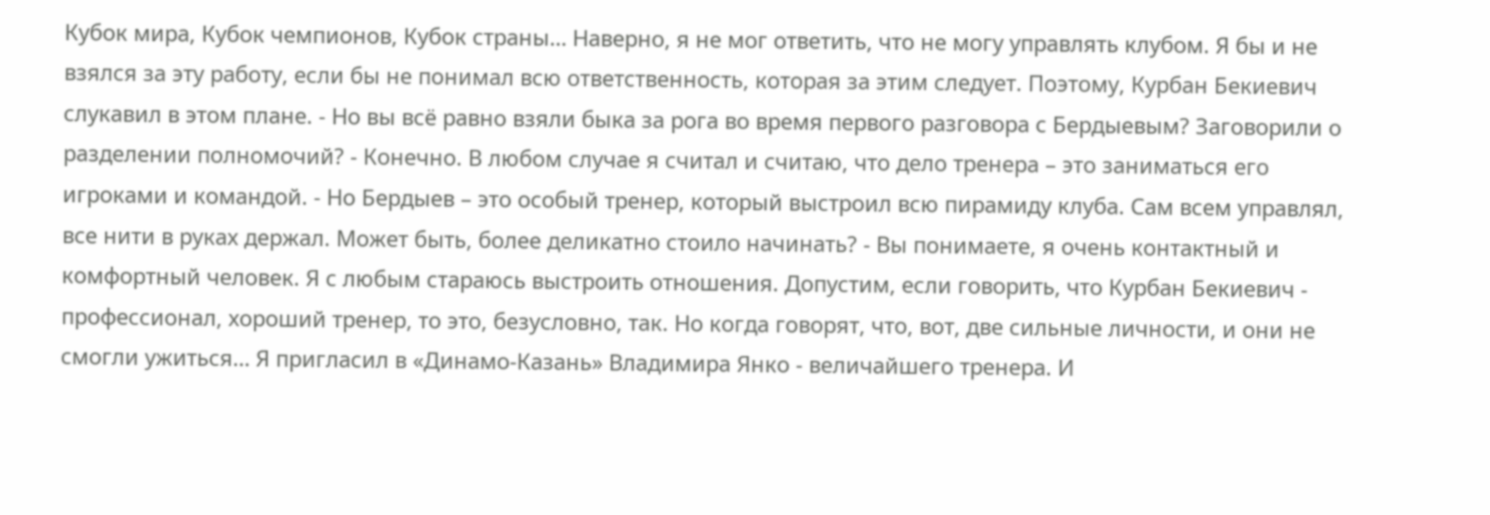Кубок мира, Кубок чемпионов, Кубок страны… Наверно, я не мог ответить, что не могу управлять клубом. Я бы и не взялся за эту работу, если бы не понимал всю ответственность, которая за этим следует. Поэтому, Курбан Бекиевич слукавил в этом плане. - Но вы всё равно взяли быка за рога во время первого разговора с Бердыевым? Заговорили о разделении полномочий? - Конечно. В любом случае я считал и считаю, что дело тренера – это заниматься его игроками и командой. - Но Бердыев – это особый тренер, который выстроил всю пирамиду клуба. Сам всем управлял, все нити в руках держал. Может быть, более деликатно стоило начинать? - Вы понимаете, я очень контактный и комфортный человек. Я с любым стараюсь выстроить отношения. Допустим, если говорить, что Курбан Бекиевич - профессионал, хороший тренер, то это, безусловно, так. Но когда говорят, что, вот, две сильные личности, и они не смогли ужиться… Я пригласил в «Динамо-Казань» Владимира Янко - величайшего тренера. И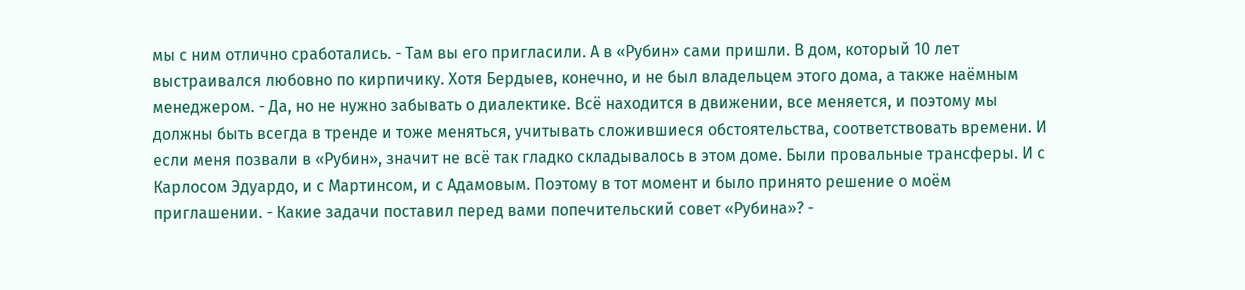мы с ним отлично сработались. - Там вы его пригласили. А в «Рубин» сами пришли. В дом, который 10 лет выстраивался любовно по кирпичику. Хотя Бердыев, конечно, и не был владельцем этого дома, а также наёмным менеджером. - Да, но не нужно забывать о диалектике. Всё находится в движении, все меняется, и поэтому мы должны быть всегда в тренде и тоже меняться, учитывать сложившиеся обстоятельства, соответствовать времени. И если меня позвали в «Рубин», значит не всё так гладко складывалось в этом доме. Были провальные трансферы. И с Карлосом Эдуардо, и с Мартинсом, и с Адамовым. Поэтому в тот момент и было принято решение о моём приглашении. - Какие задачи поставил перед вами попечительский совет «Рубина»? -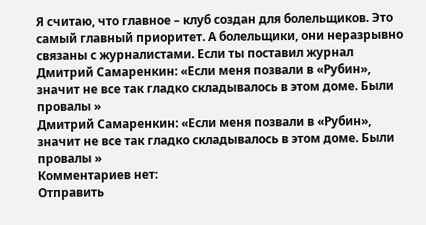Я считаю, что главное – клуб создан для болельщиков. Это самый главный приоритет. А болельщики, они неразрывно связаны с журналистами. Если ты поставил журнал
Дмитрий Самаренкин: «Если меня позвали в «Рубин», значит не все так гладко складывалось в этом доме. Были провалы »
Дмитрий Самаренкин: «Если меня позвали в «Рубин», значит не все так гладко складывалось в этом доме. Были провалы »
Комментариев нет:
Отправить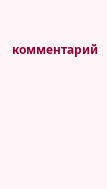комментарий